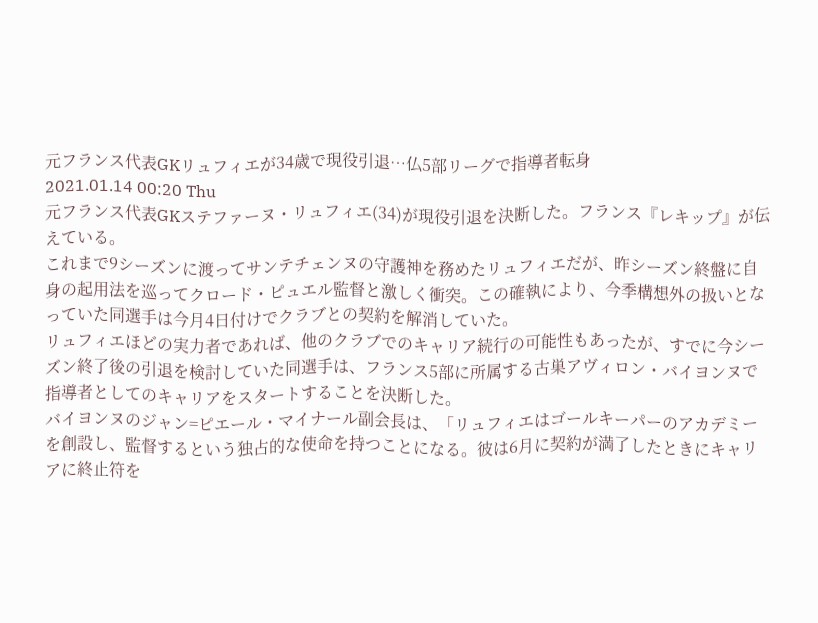元フランス代表GKリュフィエが34歳で現役引退…仏5部リーグで指導者転身
2021.01.14 00:20 Thu
元フランス代表GKステファーヌ・リュフィエ(34)が現役引退を決断した。フランス『レキップ』が伝えている。
これまで9シーズンに渡ってサンテチェンヌの守護神を務めたリュフィエだが、昨シーズン終盤に自身の起用法を巡ってクロード・ピュエル監督と激しく衝突。この確執により、今季構想外の扱いとなっていた同選手は今月4日付けでクラブとの契約を解消していた。
リュフィエほどの実力者であれば、他のクラブでのキャリア続行の可能性もあったが、すでに今シーズン終了後の引退を検討していた同選手は、フランス5部に所属する古巣アヴィロン・バイヨンヌで指導者としてのキャリアをスタートすることを決断した。
バイヨンヌのジャン=ピエール・マイナール副会長は、「リュフィエはゴールキーパーのアカデミーを創設し、監督するという独占的な使命を持つことになる。彼は6月に契約が満了したときにキャリアに終止符を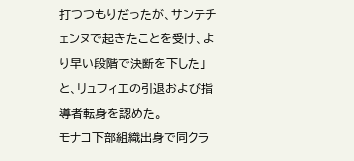打つつもりだったが、サンテチェンヌで起きたことを受け、より早い段階で決断を下した」と、リュフィエの引退および指導者転身を認めた。
モナコ下部組織出身で同クラ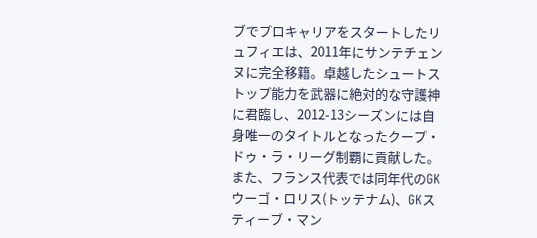ブでプロキャリアをスタートしたリュフィエは、2011年にサンテチェンヌに完全移籍。卓越したシュートストップ能力を武器に絶対的な守護神に君臨し、2012-13シーズンには自身唯一のタイトルとなったクープ・ドゥ・ラ・リーグ制覇に貢献した。
また、フランス代表では同年代のGKウーゴ・ロリス(トッテナム)、GKスティーブ・マン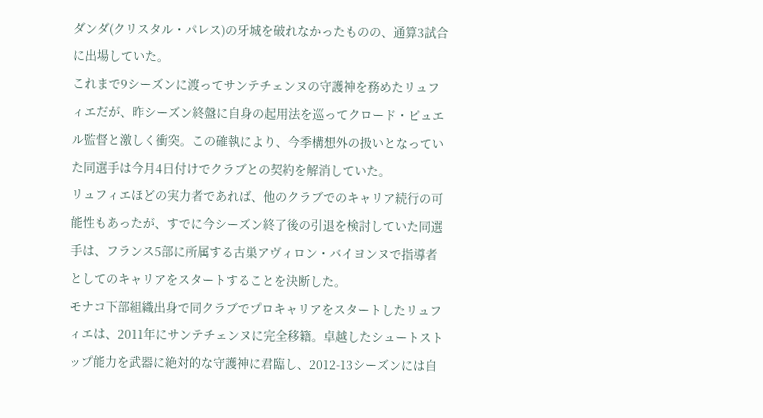ダンダ(クリスタル・パレス)の牙城を破れなかったものの、通算3試合に出場していた。
これまで9シーズンに渡ってサンテチェンヌの守護神を務めたリュフィエだが、昨シーズン終盤に自身の起用法を巡ってクロード・ピュエル監督と激しく衝突。この確執により、今季構想外の扱いとなっていた同選手は今月4日付けでクラブとの契約を解消していた。
リュフィエほどの実力者であれば、他のクラブでのキャリア続行の可能性もあったが、すでに今シーズン終了後の引退を検討していた同選手は、フランス5部に所属する古巣アヴィロン・バイヨンヌで指導者としてのキャリアをスタートすることを決断した。
モナコ下部組織出身で同クラブでプロキャリアをスタートしたリュフィエは、2011年にサンテチェンヌに完全移籍。卓越したシュートストップ能力を武器に絶対的な守護神に君臨し、2012-13シーズンには自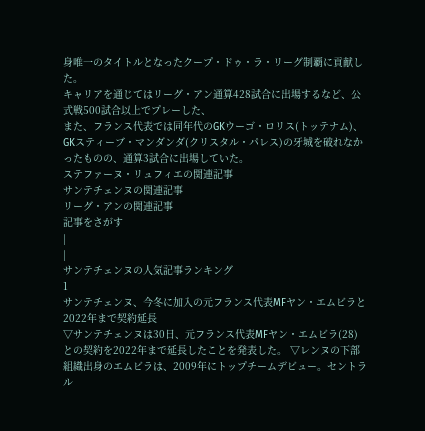身唯一のタイトルとなったクープ・ドゥ・ラ・リーグ制覇に貢献した。
キャリアを通じてはリーグ・アン通算428試合に出場するなど、公式戦500試合以上でプレーした、
また、フランス代表では同年代のGKウーゴ・ロリス(トッテナム)、GKスティーブ・マンダンダ(クリスタル・パレス)の牙城を破れなかったものの、通算3試合に出場していた。
ステファーヌ・リュフィエの関連記事
サンテチェンヌの関連記事
リーグ・アンの関連記事
記事をさがす
|
|
サンテチェンヌの人気記事ランキング
1
サンテチェンヌ、今冬に加入の元フランス代表MFヤン・エムビラと2022年まで契約延長
▽サンテチェンヌは30日、元フランス代表MFヤン・エムビラ(28)との契約を2022年まで延長したことを発表した。 ▽レンヌの下部組織出身のエムビラは、2009年にトップチームデビュー。セントラル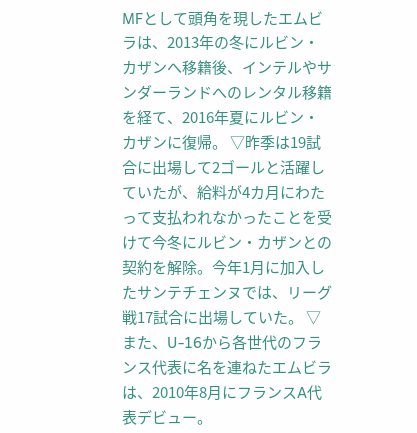MFとして頭角を現したエムビラは、2013年の冬にルビン・カザンへ移籍後、インテルやサンダーランドへのレンタル移籍を経て、2016年夏にルビン・カザンに復帰。 ▽昨季は19試合に出場して2ゴールと活躍していたが、給料が4カ月にわたって支払われなかったことを受けて今冬にルビン・カザンとの契約を解除。今年1月に加入したサンテチェンヌでは、リーグ戦17試合に出場していた。 ▽また、U-16から各世代のフランス代表に名を連ねたエムビラは、2010年8月にフランスA代表デビュー。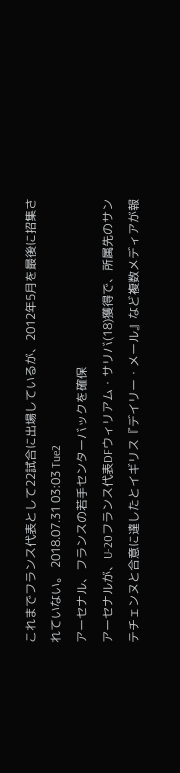これまでフランス代表として22試合に出場しているが、2012年5月を最後に招集されていない。 2018.07.31 03:03 Tue2
アーセナル、フランスの若手センターバックを確保
アーセナルが、U-20フランス代表DFウィリアム・サリバ(18)獲得で、所属先のサンテチェンヌと合意に達したとイギリス『デイリー・メール』など複数メディアが報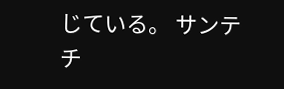じている。 サンテチ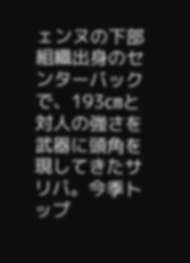ェンヌの下部組織出身のセンターバックで、193㎝と対人の強さを武器に頭角を現してきたサリバ。今季トップ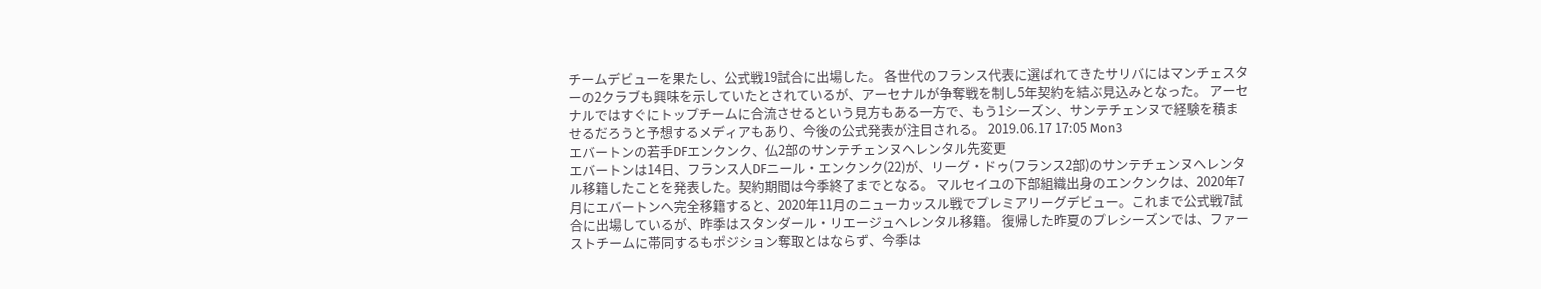チームデビューを果たし、公式戦19試合に出場した。 各世代のフランス代表に選ばれてきたサリバにはマンチェスターの2クラブも興味を示していたとされているが、アーセナルが争奪戦を制し5年契約を結ぶ見込みとなった。 アーセナルではすぐにトップチームに合流させるという見方もある一方で、もう1シーズン、サンテチェンヌで経験を積ませるだろうと予想するメディアもあり、今後の公式発表が注目される。 2019.06.17 17:05 Mon3
エバートンの若手DFエンクンク、仏2部のサンテチェンヌへレンタル先変更
エバートンは14日、フランス人DFニール・エンクンク(22)が、リーグ・ドゥ(フランス2部)のサンテチェンヌへレンタル移籍したことを発表した。契約期間は今季終了までとなる。 マルセイユの下部組織出身のエンクンクは、2020年7月にエバートンへ完全移籍すると、2020年11月のニューカッスル戦でプレミアリーグデビュー。これまで公式戦7試合に出場しているが、昨季はスタンダール・リエージュへレンタル移籍。 復帰した昨夏のプレシーズンでは、ファーストチームに帯同するもポジション奪取とはならず、今季は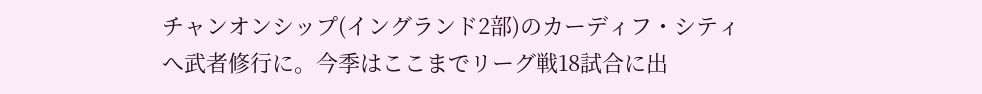チャンオンシップ(イングランド2部)のカーディフ・シティへ武者修行に。今季はここまでリーグ戦18試合に出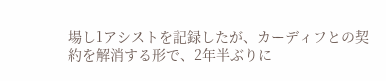場し1アシストを記録したが、カーディフとの契約を解消する形で、2年半ぶりに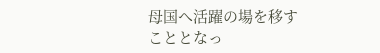母国へ活躍の場を移すこととなっ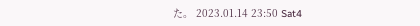た。 2023.01.14 23:50 Sat4